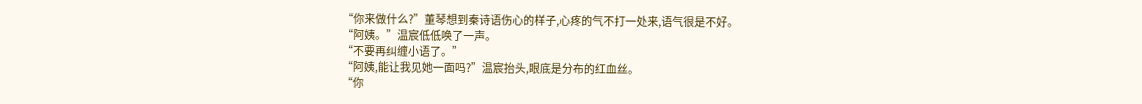“你来做什么?”董琴想到秦诗语伤心的样子,心疼的气不打一处来,语气很是不好。
“阿姨。”温宸低低唤了一声。
“不要再纠缠小语了。”
“阿姨,能让我见她一面吗?”温宸抬头,眼底是分布的红血丝。
“你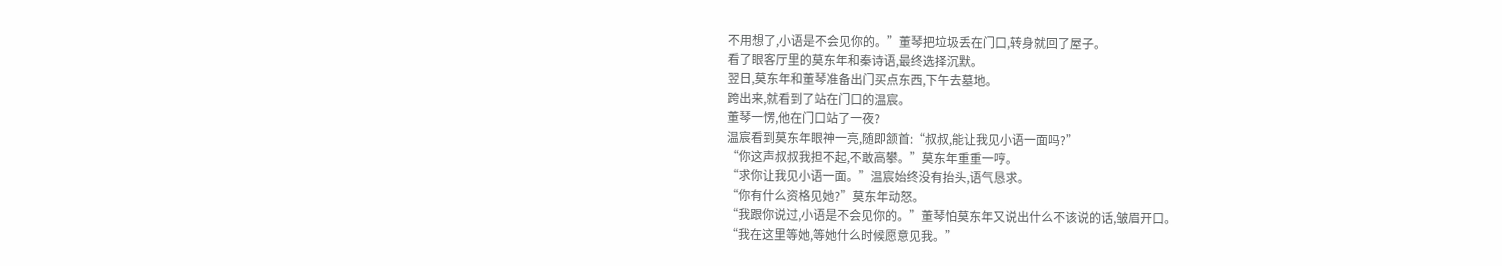不用想了,小语是不会见你的。”董琴把垃圾丢在门口,转身就回了屋子。
看了眼客厅里的莫东年和秦诗语,最终选择沉默。
翌日,莫东年和董琴准备出门买点东西,下午去墓地。
跨出来,就看到了站在门口的温宸。
董琴一愣,他在门口站了一夜?
温宸看到莫东年眼神一亮,随即颔首:“叔叔,能让我见小语一面吗?”
“你这声叔叔我担不起,不敢高攀。”莫东年重重一哼。
“求你让我见小语一面。”温宸始终没有抬头,语气恳求。
“你有什么资格见她?”莫东年动怒。
“我跟你说过,小语是不会见你的。”董琴怕莫东年又说出什么不该说的话,皱眉开口。
“我在这里等她,等她什么时候愿意见我。”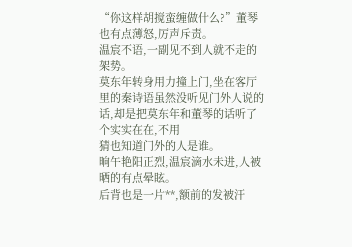“你这样胡搅蛮缠做什么?”董琴也有点薄怒,厉声斥责。
温宸不语,一副见不到人就不走的架势。
莫东年转身用力撞上门,坐在客厅里的秦诗语虽然没听见门外人说的话,却是把莫东年和董琴的话听了个实实在在,不用
猜也知道门外的人是谁。
晌午艳阳正烈,温宸滴水未进,人被晒的有点晕眩。
后背也是一片**,额前的发被汗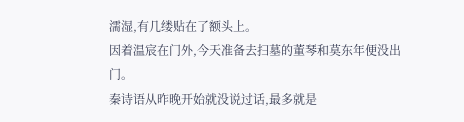濡湿,有几缕贴在了额头上。
因着温宸在门外,今天准备去扫墓的董琴和莫东年便没出门。
秦诗语从昨晚开始就没说过话,最多就是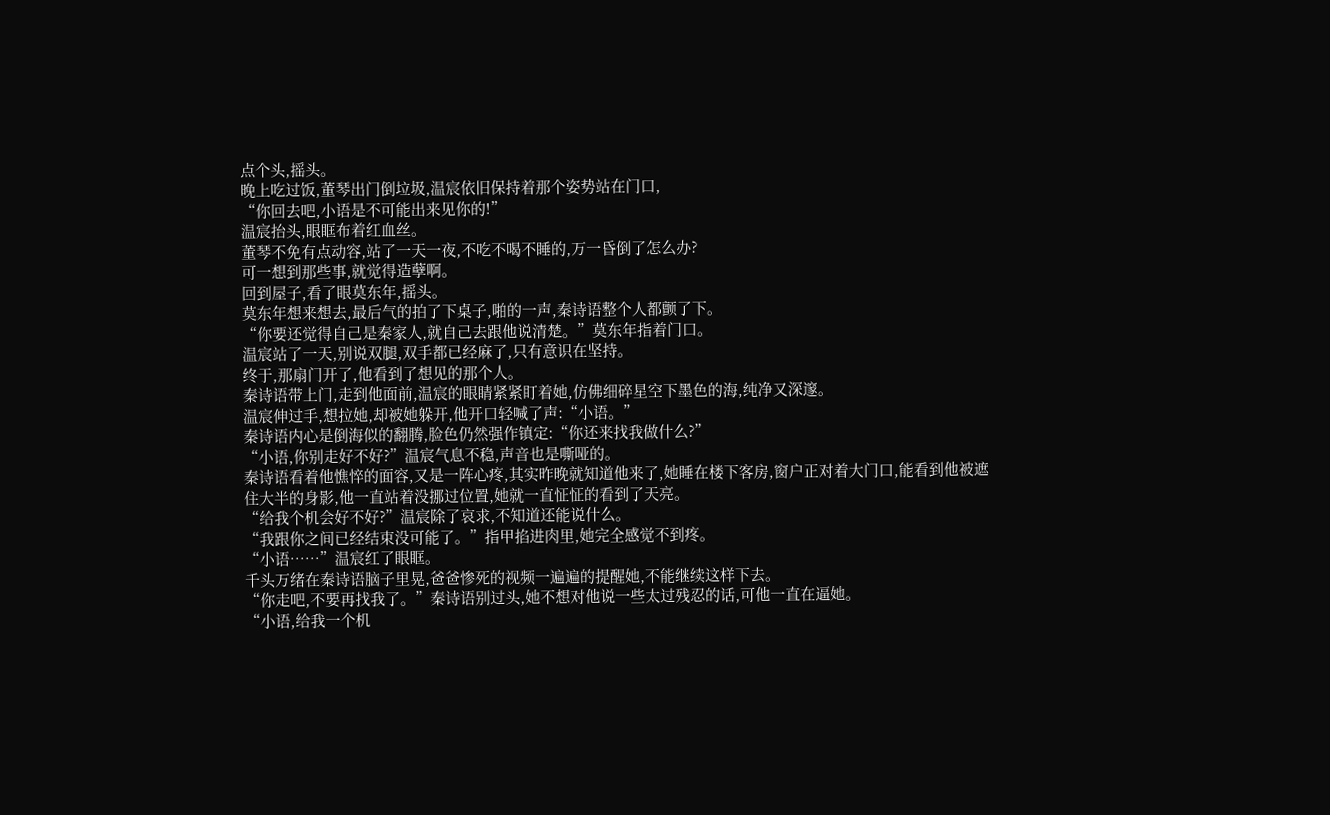点个头,摇头。
晚上吃过饭,董琴出门倒垃圾,温宸依旧保持着那个姿势站在门口,
“你回去吧,小语是不可能出来见你的!”
温宸抬头,眼眶布着红血丝。
董琴不免有点动容,站了一天一夜,不吃不喝不睡的,万一昏倒了怎么办?
可一想到那些事,就觉得造孽啊。
回到屋子,看了眼莫东年,摇头。
莫东年想来想去,最后气的拍了下桌子,啪的一声,秦诗语整个人都颤了下。
“你要还觉得自己是秦家人,就自己去跟他说清楚。”莫东年指着门口。
温宸站了一天,别说双腿,双手都已经麻了,只有意识在坚持。
终于,那扇门开了,他看到了想见的那个人。
秦诗语带上门,走到他面前,温宸的眼睛紧紧盯着她,仿佛细碎星空下墨色的海,纯净又深邃。
温宸伸过手,想拉她,却被她躲开,他开口轻喊了声:“小语。”
秦诗语内心是倒海似的翻腾,脸色仍然强作镇定:“你还来找我做什么?”
“小语,你别走好不好?”温宸气息不稳,声音也是嘶哑的。
秦诗语看着他憔悴的面容,又是一阵心疼,其实昨晚就知道他来了,她睡在楼下客房,窗户正对着大门口,能看到他被遮
住大半的身影,他一直站着没挪过位置,她就一直怔怔的看到了天亮。
“给我个机会好不好?”温宸除了哀求,不知道还能说什么。
“我跟你之间已经结束没可能了。”指甲掐进肉里,她完全感觉不到疼。
“小语……”温宸红了眼眶。
千头万绪在秦诗语脑子里晃,爸爸惨死的视频一遍遍的提醒她,不能继续这样下去。
“你走吧,不要再找我了。”秦诗语别过头,她不想对他说一些太过残忍的话,可他一直在逼她。
“小语,给我一个机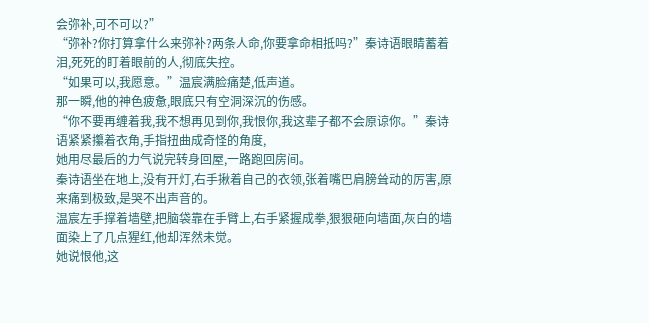会弥补,可不可以?”
“弥补?你打算拿什么来弥补?两条人命,你要拿命相抵吗?”秦诗语眼睛蓄着泪,死死的盯着眼前的人,彻底失控。
“如果可以,我愿意。”温宸满脸痛楚,低声道。
那一瞬,他的神色疲惫,眼底只有空洞深沉的伤感。
“你不要再缠着我,我不想再见到你,我恨你,我这辈子都不会原谅你。”秦诗语紧紧攥着衣角,手指扭曲成奇怪的角度,
她用尽最后的力气说完转身回屋,一路跑回房间。
秦诗语坐在地上,没有开灯,右手揪着自己的衣领,张着嘴巴肩膀耸动的厉害,原来痛到极致,是哭不出声音的。
温宸左手撑着墙壁,把脑袋靠在手臂上,右手紧握成拳,狠狠砸向墙面,灰白的墙面染上了几点猩红,他却浑然未觉。
她说恨他,这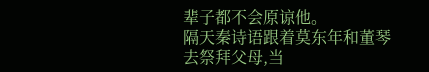辈子都不会原谅他。
隔天秦诗语跟着莫东年和董琴去祭拜父母,当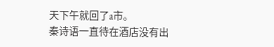天下午就回了a市。
秦诗语一直待在酒店没有出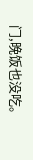门,晚饭也没吃。